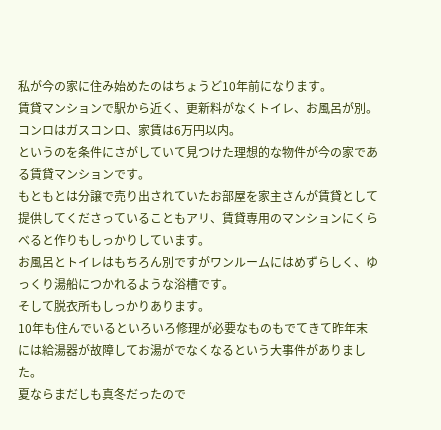私が今の家に住み始めたのはちょうど10年前になります。
賃貸マンションで駅から近く、更新料がなくトイレ、お風呂が別。
コンロはガスコンロ、家賃は6万円以内。
というのを条件にさがしていて見つけた理想的な物件が今の家である賃貸マンションです。
もともとは分譲で売り出されていたお部屋を家主さんが賃貸として提供してくださっていることもアリ、賃貸専用のマンションにくらべると作りもしっかりしています。
お風呂とトイレはもちろん別ですがワンルームにはめずらしく、ゆっくり湯船につかれるような浴槽です。
そして脱衣所もしっかりあります。
10年も住んでいるといろいろ修理が必要なものもでてきて昨年末には給湯器が故障してお湯がでなくなるという大事件がありました。
夏ならまだしも真冬だったので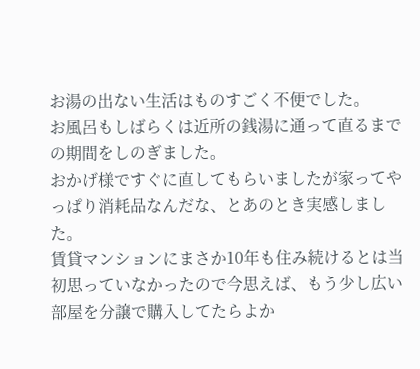お湯の出ない生活はものすごく不便でした。
お風呂もしばらくは近所の銭湯に通って直るまでの期間をしのぎました。
おかげ様ですぐに直してもらいましたが家ってやっぱり消耗品なんだな、とあのとき実感しました。
賃貸マンションにまさか10年も住み続けるとは当初思っていなかったので今思えば、もう少し広い部屋を分譲で購入してたらよか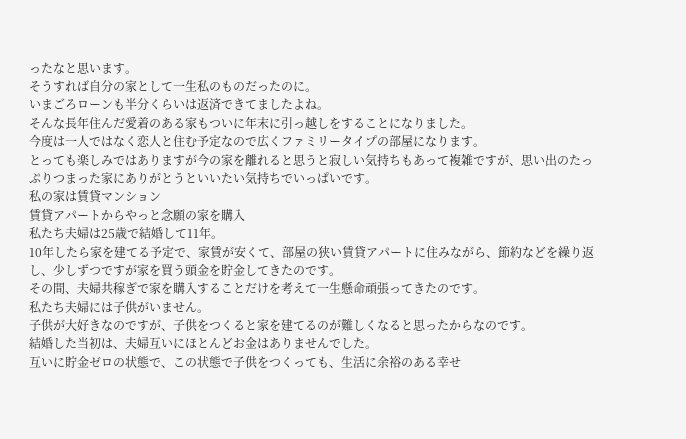ったなと思います。
そうすれば自分の家として一生私のものだったのに。
いまごろローンも半分くらいは返済できてましたよね。
そんな長年住んだ愛着のある家もついに年末に引っ越しをすることになりました。
今度は一人ではなく恋人と住む予定なので広くファミリータイプの部屋になります。
とっても楽しみではありますが今の家を離れると思うと寂しい気持ちもあって複雑ですが、思い出のたっぷりつまった家にありがとうといいたい気持ちでいっぱいです。
私の家は賃貸マンション
賃貸アパートからやっと念願の家を購入
私たち夫婦は25歳で結婚して11年。
10年したら家を建てる予定で、家賃が安くて、部屋の狭い賃貸アパートに住みながら、節約などを繰り返し、少しずつですが家を買う頭金を貯金してきたのです。
その間、夫婦共稼ぎで家を購入することだけを考えて一生懸命頑張ってきたのです。
私たち夫婦には子供がいません。
子供が大好きなのですが、子供をつくると家を建てるのが難しくなると思ったからなのです。
結婚した当初は、夫婦互いにほとんどお金はありませんでした。
互いに貯金ゼロの状態で、この状態で子供をつくっても、生活に余裕のある幸せ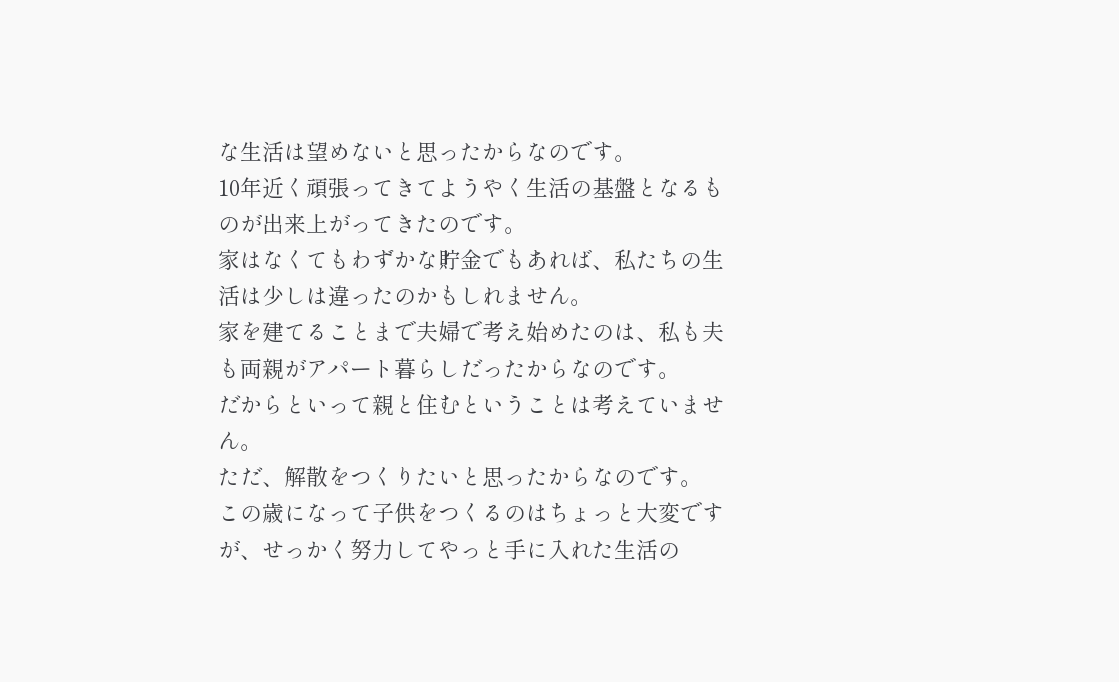な生活は望めないと思ったからなのです。
10年近く頑張ってきてようやく生活の基盤となるものが出来上がってきたのです。
家はなくてもわずかな貯金でもあれば、私たちの生活は少しは違ったのかもしれません。
家を建てることまで夫婦で考え始めたのは、私も夫も両親がアパート暮らしだったからなのです。
だからといって親と住むということは考えていません。
ただ、解散をつくりたいと思ったからなのです。
この歳になって子供をつくるのはちょっと大変ですが、せっかく努力してやっと手に入れた生活の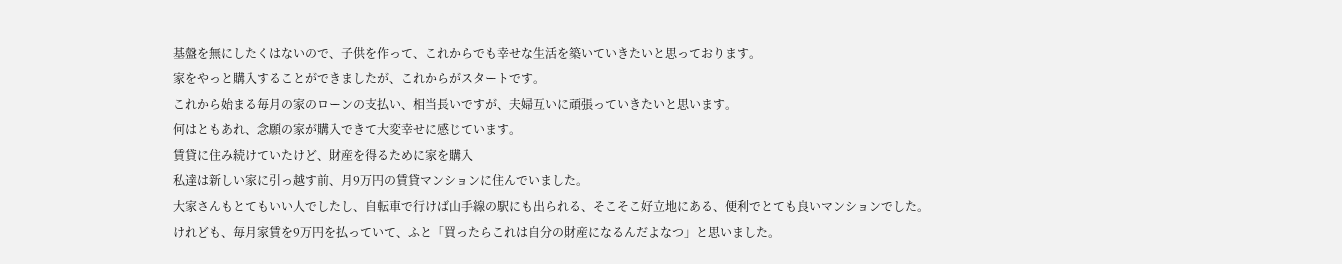基盤を無にしたくはないので、子供を作って、これからでも幸せな生活を築いていきたいと思っております。
家をやっと購入することができましたが、これからがスタートです。
これから始まる毎月の家のローンの支払い、相当長いですが、夫婦互いに頑張っていきたいと思います。
何はともあれ、念願の家が購入できて大変幸せに感じています。
賃貸に住み続けていたけど、財産を得るために家を購入
私達は新しい家に引っ越す前、月9万円の賃貸マンションに住んでいました。
大家さんもとてもいい人でしたし、自転車で行けば山手線の駅にも出られる、そこそこ好立地にある、便利でとても良いマンションでした。
けれども、毎月家賃を9万円を払っていて、ふと「買ったらこれは自分の財産になるんだよなつ」と思いました。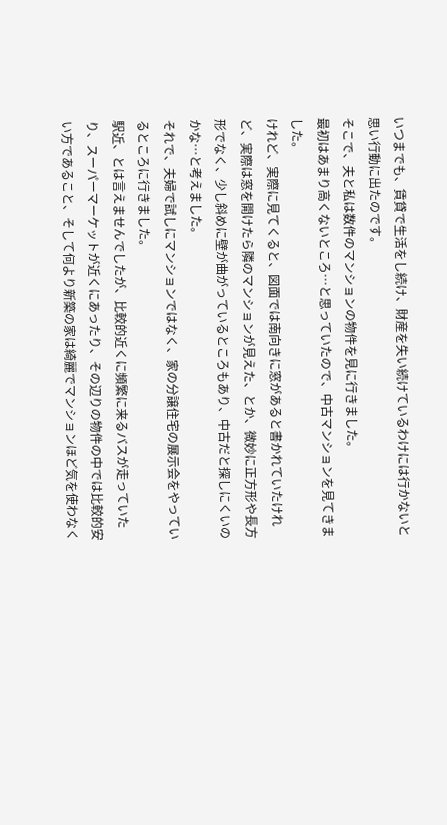いつまでも、賃貸で生活をし続け、財産を失い続けているわけには行かないと思い行動に出たのです。
そこで、夫と私は数件のマンションの物件を見に行きました。
最初はあまり高くないところ…と思っていたので、中古マンションを見てきました。
けれど、実際に見てくると、図面では南向きに窓があると書かれていたけれど、実際は窓を開けたら隣のマンションが見えた、とか、微妙に正方形や長方形でなく、少し斜めに壁が曲がっているところもあり、中古だと探しにくいのかな…と考えました。
それで、夫婦で試しにマンションではなく、家の分譲住宅の展示会をやっているところに行きました。
駅近、とは言えませんでしたが、比較的近くに頻繁に来るバスが走っていたり、スーパーマーケットが近くにあったり、その辺りの物件の中では比較的安い方であること、そして何より新築の家は綺麗でマンションほど気を使わなく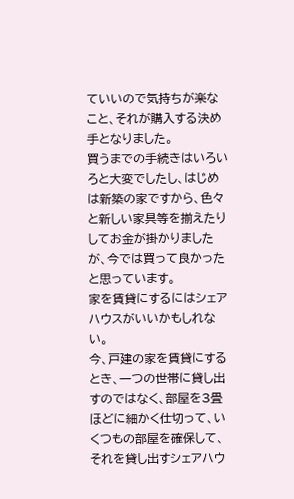ていいので気持ちが楽なこと、それが購入する決め手となりました。
買うまでの手続きはいろいろと大変でしたし、はじめは新築の家ですから、色々と新しい家具等を揃えたりしてお金が掛かりましたが、今では買って良かったと思っています。
家を賃貸にするにはシェアハウスがいいかもしれない。
今、戸建の家を賃貸にするとき、一つの世帯に貸し出すのではなく、部屋を3畳ほどに細かく仕切って、いくつもの部屋を確保して、それを貸し出すシェアハウ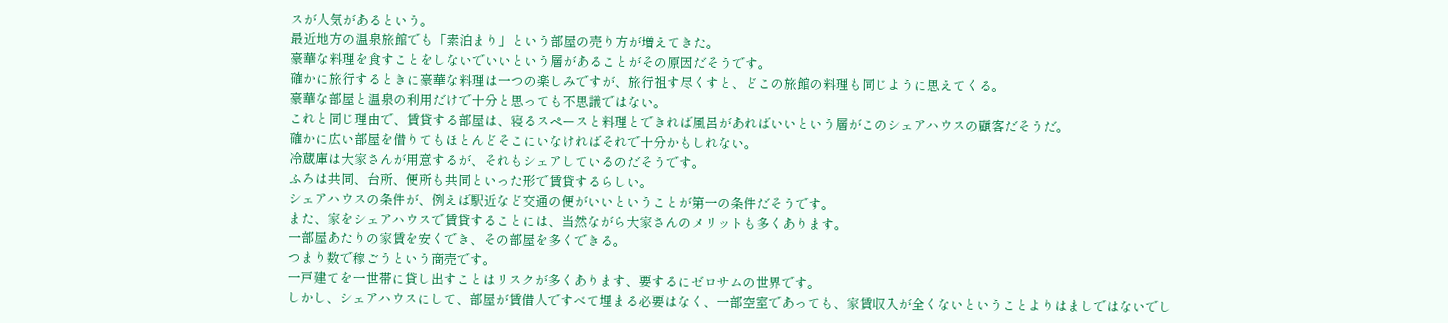スが人気があるという。
最近地方の温泉旅館でも「素泊まり」という部屋の売り方が増えてきた。
豪華な料理を食すことをしないでいいという層があることがその原因だそうです。
確かに旅行するときに豪華な料理は一つの楽しみですが、旅行祖す尽くすと、どこの旅館の料理も同じように思えてくる。
豪華な部屋と温泉の利用だけで十分と思っても不思議ではない。
これと同じ理由で、賃貸する部屋は、寝るスペースと料理とできれば風呂があればいいという層がこのシェアハウスの顧客だそうだ。
確かに広い部屋を借りてもほとんどそこにいなければそれで十分かもしれない。
冷蔵庫は大家さんが用意するが、それもシェアしているのだそうです。
ふろは共同、台所、便所も共同といった形で賃貸するらしい。
シェアハウスの条件が、例えば駅近など交通の便がいいということが第一の条件だそうです。
また、家をシェアハウスで賃貸することには、当然ながら大家さんのメリットも多くあります。
一部屋あたりの家賃を安くでき、その部屋を多くできる。
つまり数で稼ごうという商売です。
一戸建てを一世帯に貸し出すことはリスクが多くあります、要するにゼロサムの世界です。
しかし、シェアハウスにして、部屋が賃借人ですべて埋まる必要はなく、一部空室であっても、家賃収入が全くないということよりはましではないでし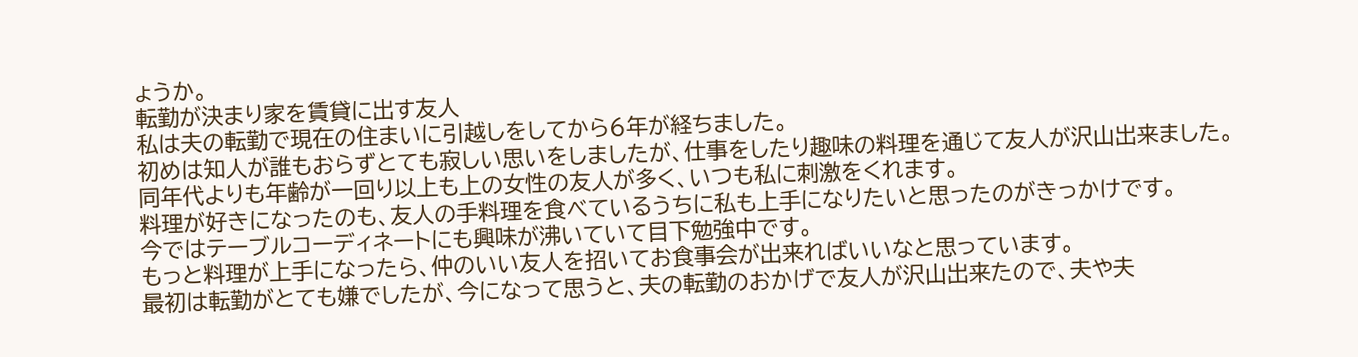ょうか。
転勤が決まり家を賃貸に出す友人
私は夫の転勤で現在の住まいに引越しをしてから6年が経ちました。
初めは知人が誰もおらずとても寂しい思いをしましたが、仕事をしたり趣味の料理を通じて友人が沢山出来ました。
同年代よりも年齢が一回り以上も上の女性の友人が多く、いつも私に刺激をくれます。
料理が好きになったのも、友人の手料理を食べているうちに私も上手になりたいと思ったのがきっかけです。
今ではテーブルコーディネートにも興味が沸いていて目下勉強中です。
もっと料理が上手になったら、仲のいい友人を招いてお食事会が出来ればいいなと思っています。
最初は転勤がとても嫌でしたが、今になって思うと、夫の転勤のおかげで友人が沢山出来たので、夫や夫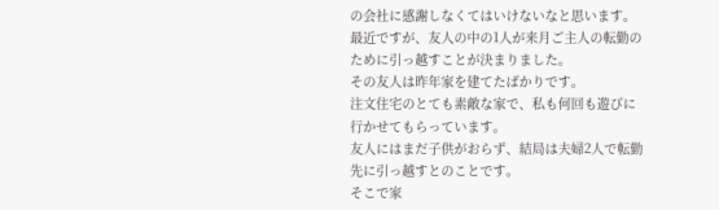の会社に感謝しなくてはいけないなと思います。
最近ですが、友人の中の1人が来月ご主人の転勤のために引っ越すことが決まりました。
その友人は昨年家を建てたばかりです。
注文住宅のとても素敵な家で、私も何回も遊びに行かせてもらっています。
友人にはまだ子供がおらず、結局は夫婦2人で転勤先に引っ越すとのことです。
そこで家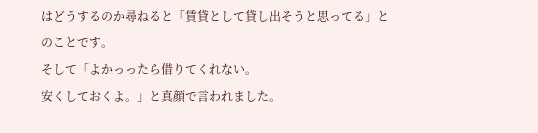はどうするのか尋ねると「賃貸として貸し出そうと思ってる」とのことです。
そして「よかっったら借りてくれない。
安くしておくよ。」と真顔で言われました。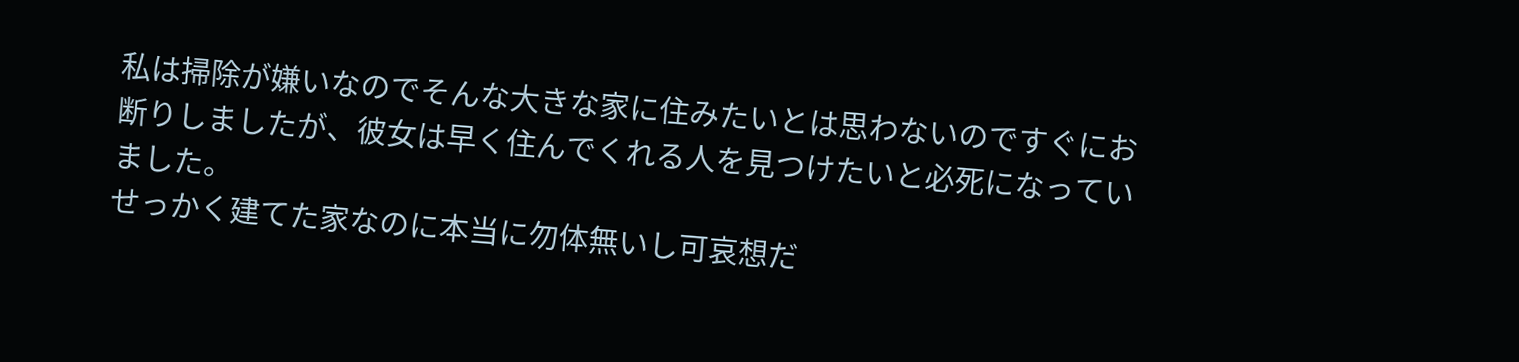私は掃除が嫌いなのでそんな大きな家に住みたいとは思わないのですぐにお断りしましたが、彼女は早く住んでくれる人を見つけたいと必死になっていました。
せっかく建てた家なのに本当に勿体無いし可哀想だ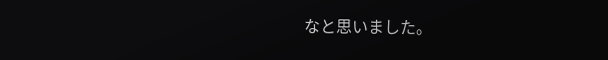なと思いました。